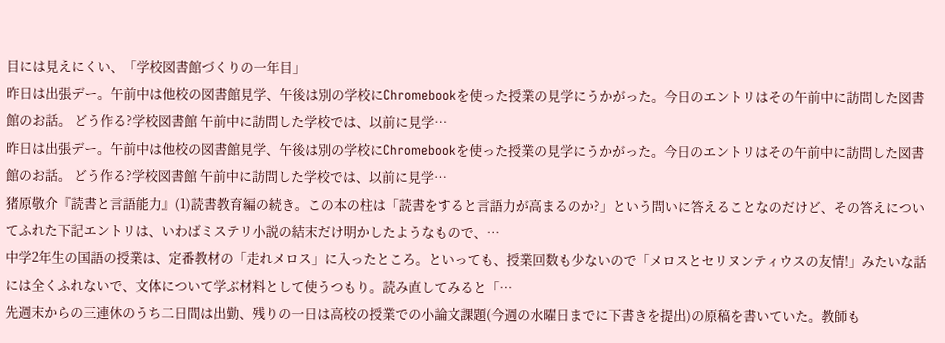目には見えにくい、「学校図書館づくりの一年目」
昨日は出張デー。午前中は他校の図書館見学、午後は別の学校にChromebookを使った授業の見学にうかがった。今日のエントリはその午前中に訪問した図書館のお話。 どう作る?学校図書館 午前中に訪問した学校では、以前に見学…
昨日は出張デー。午前中は他校の図書館見学、午後は別の学校にChromebookを使った授業の見学にうかがった。今日のエントリはその午前中に訪問した図書館のお話。 どう作る?学校図書館 午前中に訪問した学校では、以前に見学…
猪原敬介『読書と言語能力』(1)読書教育編の続き。この本の柱は「読書をすると言語力が高まるのか?」という問いに答えることなのだけど、その答えについてふれた下記エントリは、いわばミステリ小説の結末だけ明かしたようなもので、…
中学2年生の国語の授業は、定番教材の「走れメロス」に入ったところ。といっても、授業回数も少ないので「メロスとセリヌンティウスの友情!」みたいな話には全くふれないで、文体について学ぶ材料として使うつもり。読み直してみると「…
先週末からの三連休のうち二日間は出勤、残りの一日は高校の授業での小論文課題(今週の水曜日までに下書きを提出)の原稿を書いていた。教師も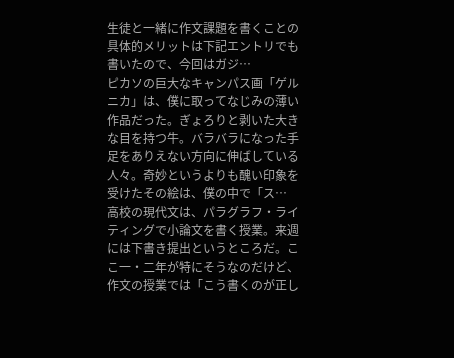生徒と一緒に作文課題を書くことの具体的メリットは下記エントリでも書いたので、今回はガジ…
ピカソの巨大なキャンパス画「ゲルニカ」は、僕に取ってなじみの薄い作品だった。ぎょろりと剥いた大きな目を持つ牛。バラバラになった手足をありえない方向に伸ばしている人々。奇妙というよりも醜い印象を受けたその絵は、僕の中で「ス…
高校の現代文は、パラグラフ・ライティングで小論文を書く授業。来週には下書き提出というところだ。ここ一・二年が特にそうなのだけど、作文の授業では「こう書くのが正し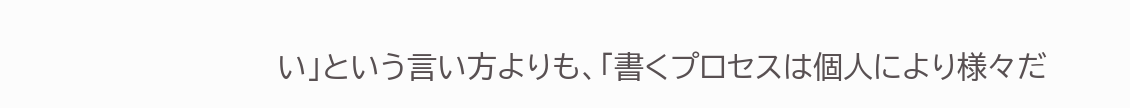い」という言い方よりも、「書くプロセスは個人により様々だ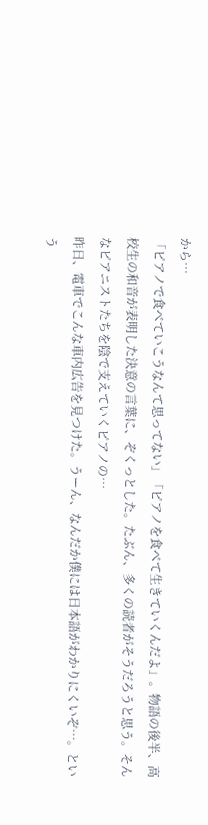から…
「ピアノで食べていこうなんて思ってない」「ピアノを食べて生きていくんだよ」。物語の後半、高校生の和音が表明した決意の言葉に、ぞくっとした。たぶん、多くの読者がそうだろうと思う。そんなピアニストたちを陰で支えていくピアノの…
昨日、電車でこんな車内広告を見つけた。うーん、なんだか僕には日本語がわかりにくいぞ…。という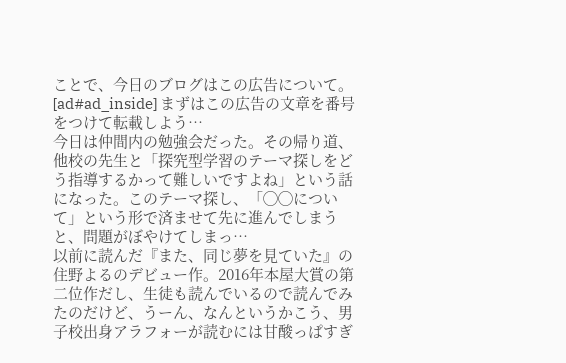ことで、今日のブログはこの広告について。 [ad#ad_inside] まずはこの広告の文章を番号をつけて転載しよう…
今日は仲間内の勉強会だった。その帰り道、他校の先生と「探究型学習のテーマ探しをどう指導するかって難しいですよね」という話になった。このテーマ探し、「◯◯について」という形で済ませて先に進んでしまうと、問題がぼやけてしまっ…
以前に読んだ『また、同じ夢を見ていた』の住野よるのデビュー作。2016年本屋大賞の第二位作だし、生徒も読んでいるので読んでみたのだけど、うーん、なんというかこう、男子校出身アラフォーが読むには甘酸っぱすぎ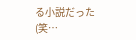る小説だった(笑…